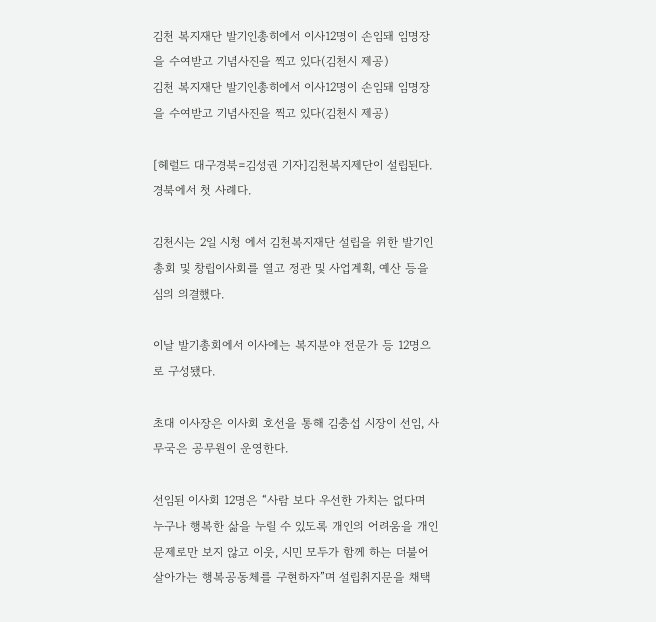김천 복지재단 발기인총히에서 이사12명이 손임돼 임명장을 수여받고 기념사진을 찍고 있다(김천시 제공)
김천 복지재단 발기인총히에서 이사12명이 손임돼 임명장을 수여받고 기념사진을 찍고 있다(김천시 제공)

[헤럴드 대구경북=김성권 기자]김천복지제단이 설립된다. 경북에서 첫 사례다.

김천시는 2일 시청 에서 김천복지재단 설립을 위한 발기인총회 및 창립이사회를 열고 정관 및 사업계획, 예산 등을 심의 의결했다.

이날 발기총회에서 이사에는 복지분야 전문가 등 12명으로 구성됐다.

초대 이사장은 이사회 호선을 통해 김충섭 시장이 선임, 사무국은 공무원이 운영한다.

선임된 이사회 12명은 “사람 보다 우선한 가치는 없다며 누구나 행복한 삶을 누릴 수 있도록 개인의 어려움을 개인 문제로만 보지 않고 이웃, 시민 모두가 함께 하는 더불어 살아가는 행복공동체를 구현하자”며 설립취지문을 채택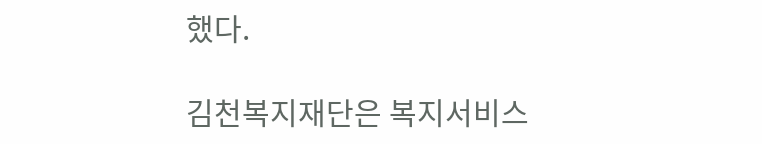했다.

김천복지재단은 복지서비스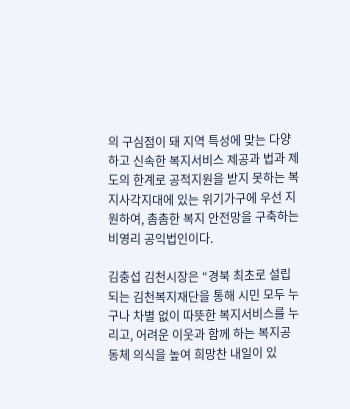의 구심점이 돼 지역 특성에 맞는 다양하고 신속한 복지서비스 제공과 법과 제도의 한계로 공적지원을 받지 못하는 복지사각지대에 있는 위기가구에 우선 지원하여, 촘촘한 복지 안전망을 구축하는 비영리 공익법인이다.

김충섭 김천시장은 “경북 최초로 설립되는 김천복지재단을 통해 시민 모두 누구나 차별 없이 따뜻한 복지서비스를 누리고, 어려운 이웃과 함께 하는 복지공동체 의식을 높여 희망찬 내일이 있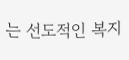는 선도적인 복지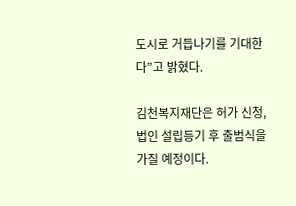도시로 거듭나기를 기대한다”고 밝혔다.

김천복지재단은 허가 신청, 법인 설립등기 후 출범식을 가질 예정이다.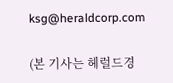ksg@heraldcorp.com

(본 기사는 헤럴드경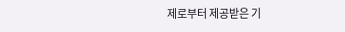제로부터 제공받은 기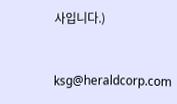사입니다.)


ksg@heraldcorp.com